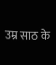उम्र साठ के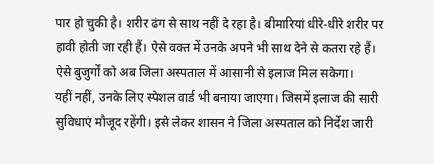पार हो चुकी है। शरीर ढंग से साथ नहीं दे रहा है। बीमारियां धीरे-धीरे शरीर पर हावी होती जा रही हैं। ऐसे वक्त में उनके अपने भी साथ देने से कतरा रहे हैं। ऐसे बुजुर्गों को अब जिला अस्पताल में आसानी से इलाज मिल सकेगा।
यहीं नहीं, उनके लिए स्पेशल वार्ड भी बनाया जाएगा। जिसमें इलाज की सारी सुविधाएं मौजूद रहेंगी। इसे लेकर शासन ने जिला अस्पताल को निर्देश जारी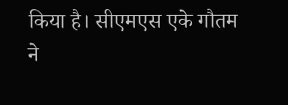किया है। सीएमएस एके गौतम ने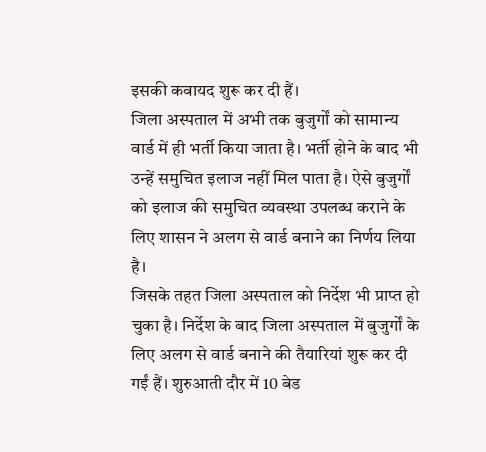इसकी कवायद शुरू कर दी हैं।
जिला अस्पताल में अभी तक बुजुर्गों को सामान्य वार्ड में ही भर्ती किया जाता है। भर्ती होने के बाद भी उन्हें समुचित इलाज नहीं मिल पाता है। ऐसे बुजुर्गों को इलाज की समुचित व्यवस्था उपलब्ध कराने के लिए शासन ने अलग से वार्ड बनाने का निर्णय लिया है।
जिसके तहत जिला अस्पताल को निर्देश भी प्राप्त हो चुका है। निर्देश के बाद जिला अस्पताल में बुजुर्गों के लिए अलग से वार्ड बनाने की तैयारियां शुरू कर दी गईं हैं। शुरुआती दौर में 10 बेड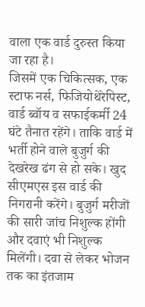वाला एक वार्ड दुरुस्त किया जा रहा है।
जिसमें एक चिकित्सक, एक स्टाफ नर्स, फिजियोथेरेपिस्ट, वार्ड ब्वॉय व सफाईकर्मी 24 घंटे तैनात रहेंगे। ताकि वार्ड में भर्ती होने वाले बुजुर्ग की देखरेख ढंग से हो सके। खुद सीएमएस इस वार्ड की निगरानी करेंगे। बुजुर्ग मरीजों की सारी जांच निशुल्क होंगी और दवाएं भी निशुल्क मिलेंगी। दवा से लेकर भोजन तक का इंतजाम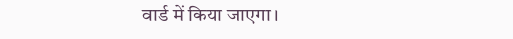वार्ड में किया जाएगा।